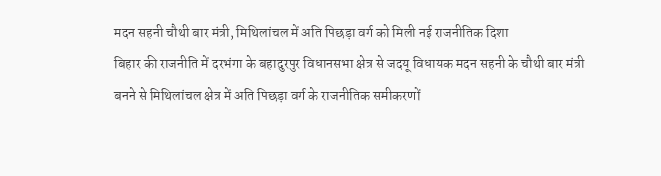मदन सहनी चौथी बार मंत्री, मिथिलांचल में अति पिछड़ा वर्ग को मिली नई राजनीतिक दिशा
बिहार की राजनीति में दरभंगा के बहादुरपुर विधानसभा क्षेत्र से जदयू विधायक मदन सहनी के चौथी बार मंत्री बनने से मिथिलांचल क्षेत्र में अति पिछड़ा वर्ग के राजनीतिक समीकरणों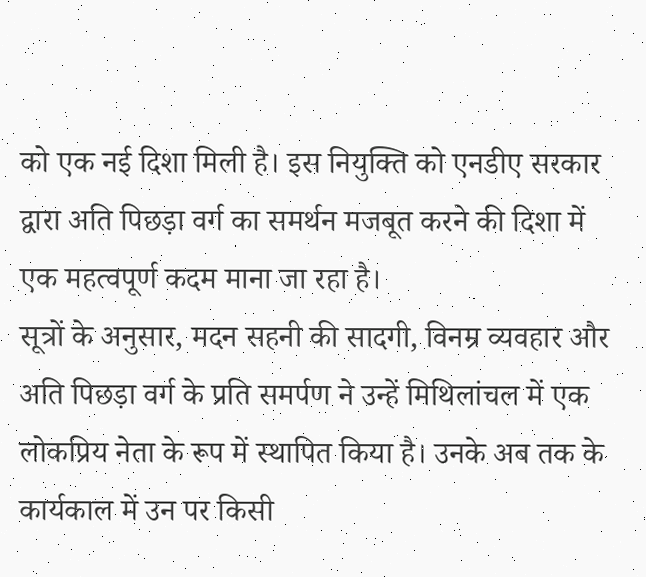को एक नई दिशा मिली है। इस नियुक्ति को एनडीए सरकार द्वारा अति पिछड़ा वर्ग का समर्थन मजबूत करने की दिशा में एक महत्वपूर्ण कदम माना जा रहा है।
सूत्रों के अनुसार, मदन सहनी की सादगी, विनम्र व्यवहार और अति पिछड़ा वर्ग के प्रति समर्पण ने उन्हें मिथिलांचल में एक लोकप्रिय नेता के रूप में स्थापित किया है। उनके अब तक के कार्यकाल में उन पर किसी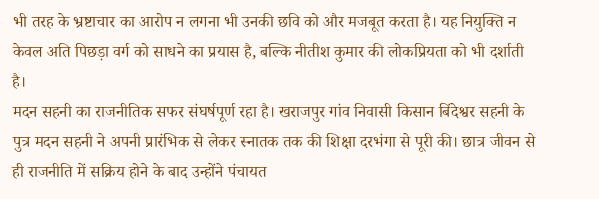भी तरह के भ्रष्टाचार का आरोप न लगना भी उनकी छवि को और मजबूत करता है। यह नियुक्ति न केवल अति पिछड़ा वर्ग को साधने का प्रयास है, बल्कि नीतीश कुमार की लोकप्रियता को भी दर्शाती है।
मदन सहनी का राजनीतिक सफर संघर्षपूर्ण रहा है। खराजपुर गांव निवासी किसान बिंदेश्वर सहनी के पुत्र मदन सहनी ने अपनी प्रारंभिक से लेकर स्नातक तक की शिक्षा दरभंगा से पूरी की। छात्र जीवन से ही राजनीति में सक्रिय होने के बाद उन्होंने पंचायत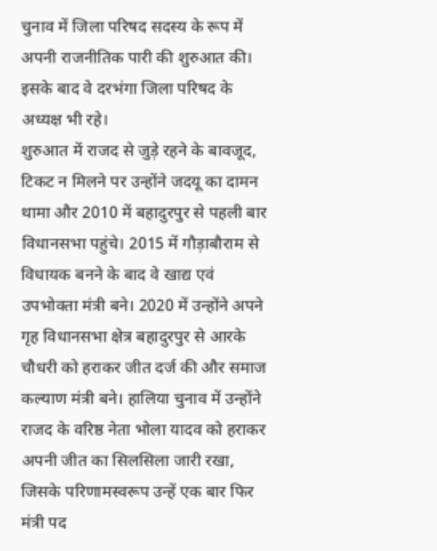चुनाव में जिला परिषद सदस्य के रूप में अपनी राजनीतिक पारी की शुरुआत की। इसके बाद वे दरभंगा जिला परिषद के अध्यक्ष भी रहे।
शुरुआत में राजद से जुड़े रहने के बावजूद, टिकट न मिलने पर उन्होंने जदयू का दामन थामा और 2010 में बहादुरपुर से पहली बार विधानसभा पहुंचे। 2015 में गौड़ाबौराम से विधायक बनने के बाद वे खाद्य एवं उपभोक्ता मंत्री बने। 2020 में उन्होंने अपने गृह विधानसभा क्षेत्र बहादुरपुर से आरके चौधरी को हराकर जीत दर्ज की और समाज कल्याण मंत्री बने। हालिया चुनाव में उन्होंने राजद के वरिष्ठ नेता भोला यादव को हराकर अपनी जीत का सिलसिला जारी रखा, जिसके परिणामस्वरूप उन्हें एक बार फिर मंत्री पद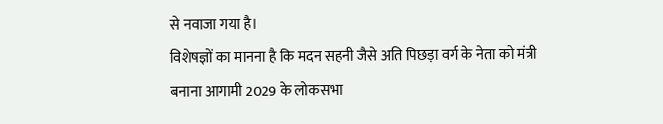से नवाजा गया है।
विशेषज्ञों का मानना है कि मदन सहनी जैसे अति पिछड़ा वर्ग के नेता को मंत्री बनाना आगामी 2029 के लोकसभा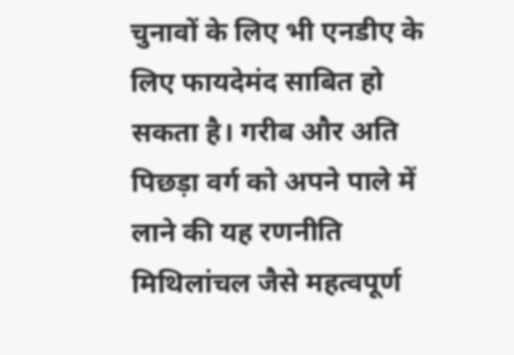चुनावों के लिए भी एनडीए के लिए फायदेमंद साबित हो सकता है। गरीब और अति पिछड़ा वर्ग को अपने पाले में लाने की यह रणनीति मिथिलांचल जैसे महत्वपूर्ण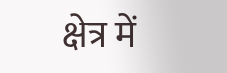क्षेत्र में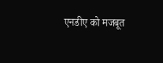एनडीए को मजबूत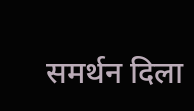समर्थन दिला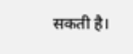सकती है।